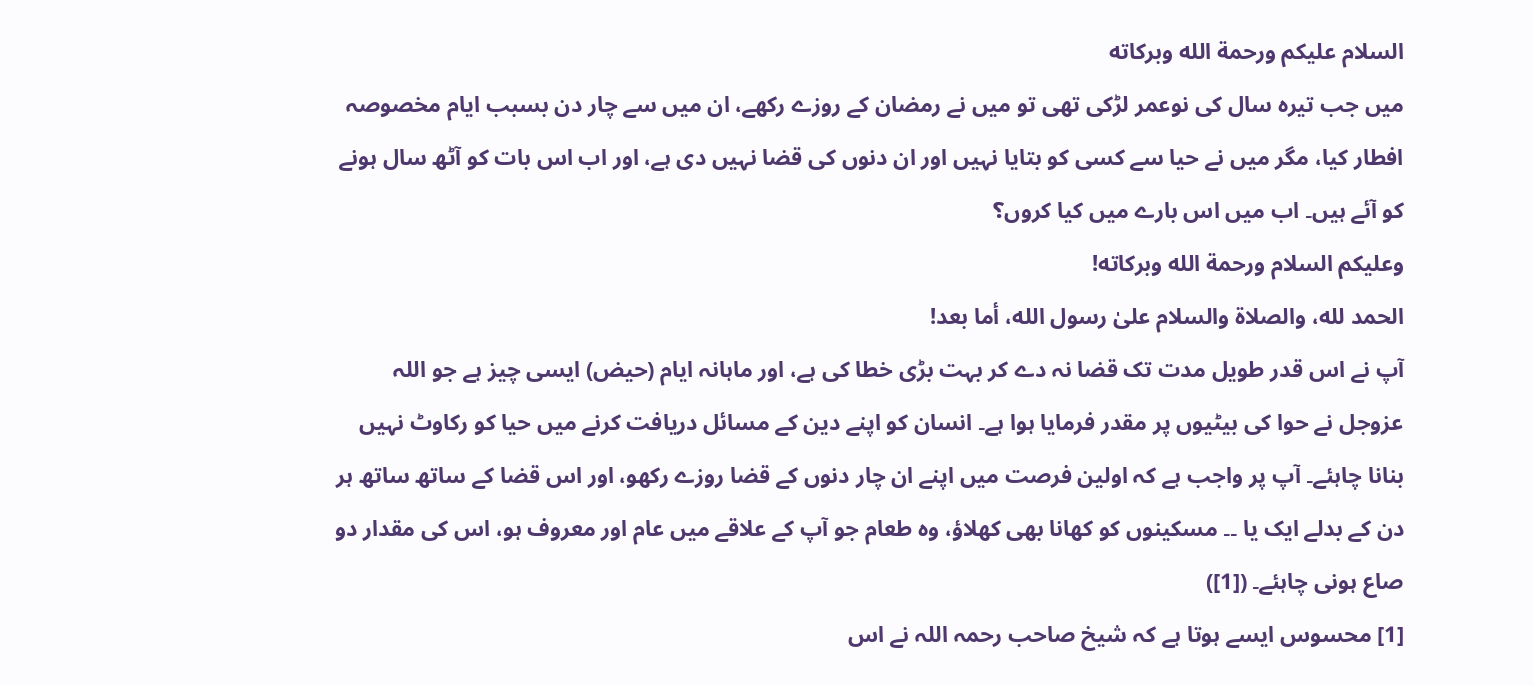السلام عليكم ورحمة الله وبركاته
میں جب تیرہ سال کی نوعمر لڑکی تھی تو میں نے رمضان کے روزے رکھے، ان میں سے چار دن بسبب ایام مخصوصہ افطار کیا، مگر میں نے حیا سے کسی کو بتایا نہیں اور ان دنوں کی قضا نہیں دی ہے، اور اب اس بات کو آٹھ سال ہونے کو آئے ہیں۔ اب میں اس بارے میں کیا کروں؟
وعلیکم السلام ورحمة الله وبرکاته!
الحمد لله، والصلاة والسلام علىٰ رسول الله، أما بعد!
آپ نے اس قدر طویل مدت تک قضا نہ دے کر بہت بڑی خطا کی ہے، اور ماہانہ ایام (حیض) ایسی چیز ہے جو اللہ عزوجل نے حوا کی بیٹیوں پر مقدر فرمایا ہوا ہے۔ انسان کو اپنے دین کے مسائل دریافت کرنے میں حیا کو رکاوٹ نہیں بنانا چاہئے۔ آپ پر واجب ہے کہ اولین فرصت میں اپنے ان چار دنوں کے قضا روزے رکھو، اور اس قضا کے ساتھ ساتھ ہر دن کے بدلے ایک یا ۔۔ مسکینوں کو کھانا بھی کھلاؤ، وہ طعام جو آپ کے علاقے میں عام اور معروف ہو، اس کی مقدار دو صاع ہونی چاہئے۔ ([1])
[1] محسوس ایسے ہوتا ہے کہ شیخ صاحب رحمہ اللہ نے اس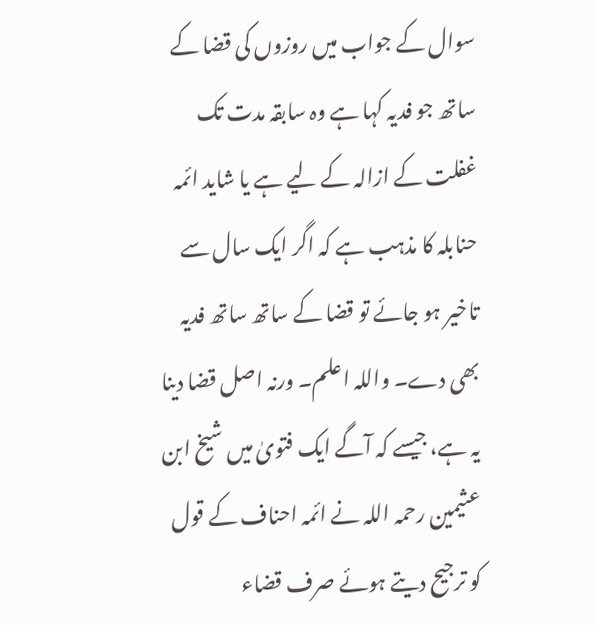سوال کے جواب میں روزوں کی قضا کے ساتھ جو فدیہ کہا ہے وہ سابقہ مدت تک غفلت کے ازالہ کے لیے ہے یا شاید ائمہ حنابلہ کا مذہب ہے کہ اگر ایک سال سے تاخیر ہو جائے تو قضا کے ساتھ ساتھ فدیہ بھی دے۔ واللہ اعلم۔ ورنہ اصل قضا دینا یہ ہے، جیسے کہ آگے ایک فتویٰ میں شیخ ابن عثیمین رحمہ اللہ نے ائمہ احناف کے قول کو ترجیح دیتے ہوئے صرف قضاء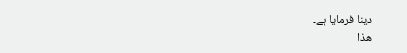دینا فرمایا ہے۔
ھذا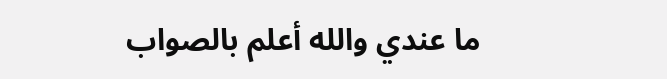ما عندي والله أعلم بالصواب